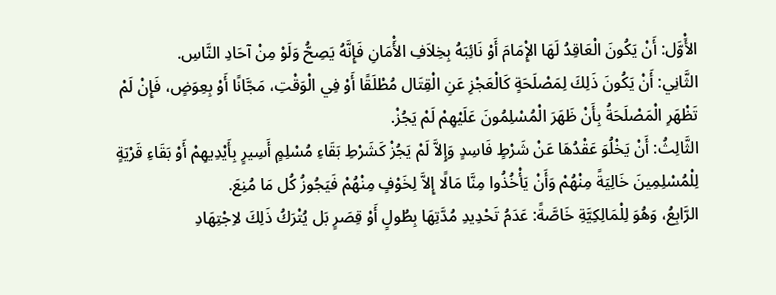الأَْوَّل: أَنْ يَكُونَ الْعَاقِدُ لَهَا الإِْمَامَ أَوْ نَائِبَهُ بِخِلاَفِ الأَْمَانِ فَإِنَّهُ يَصِحُّ وَلَوْ مِنْ آحَادِ النَّاسِ.
الثَّانِي: أَنْ يَكُونَ ذَلِكَ لِمَصْلَحَةٍ كَالْعَجْزِ عَنِ الْقِتَال مُطْلَقًا أَوْ فِي الْوَقْتِ، مَجَّانًا أَوْ بِعِوَضٍ، فَإِنْ لَمْ تَظْهَرِ الْمَصْلَحَةُ بِأَنْ ظَهَرَ الْمُسْلِمُونَ عَلَيْهِمْ لَمْ يَجُزْ.
الثَّالِثُ: أَنْ يَخْلُوَ عَقْدُهَا عَنْ شَرْطٍ فَاسِدٍ وَإِلاَّ لَمْ يَجُزْ كَشَرْطِ بَقَاءِ مُسْلِمٍ أَسِيرٍ بِأَيْدِيهِمْ أَوْ بَقَاءِ قَرْيَةٍ لِلْمُسْلِمِينَ خَالِيَةً مِنْهُمْ وَأَنْ يَأْخُذُوا مِنَّا مَالًا إِلاَّ لِخَوْفٍ مِنْهُمْ فَيَجُوزُ كُل مَا مُنِعَ.
الرَّابِعُ، وَهُوَ لِلْمَالِكِيَّةِ خَاصَّةً: عَدَمُ تَحْدِيدِ مُدَّتِهَا بِطُولٍ أَوْ قِصَرٍ بَل يُتْرَكُ ذَلِكَ لاِجْتِهَادِ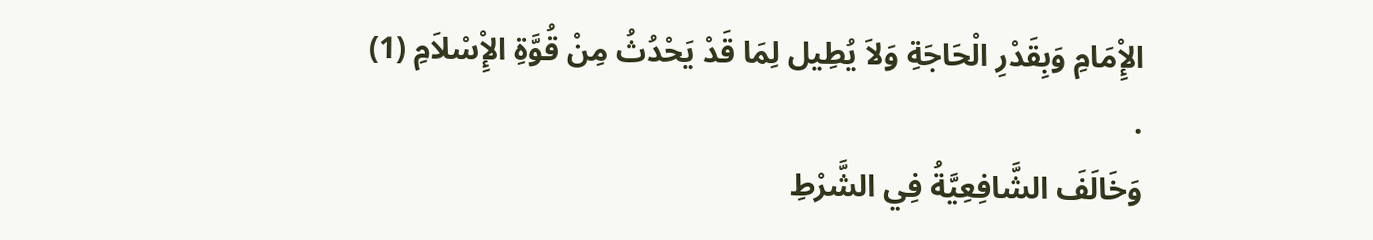الإِْمَامِ وَبِقَدْرِ الْحَاجَةِ وَلاَ يُطِيل لِمَا قَدْ يَحْدُثُ مِنْ قُوَّةِ الإِْسْلاَمِ (1) .
وَخَالَفَ الشَّافِعِيَّةُ فِي الشَّرْطِ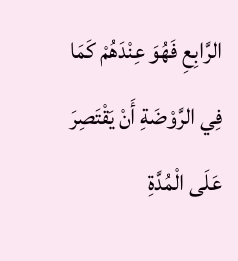الرَّابِعِ فَهُوَ عِنْدَهُمْ كَمَا فِي الرَّوْضَةِ أَنْ يَقْتَصِرَ عَلَى الْمُدَّةِ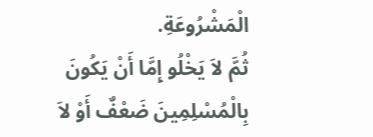الْمَشْرُوعَةِ.
ثُمَّ لاَ يَخْلُو إِمَّا أَنْ يَكُونَ بِالْمُسْلِمِينَ ضَعْفٌ أَوْ لاَ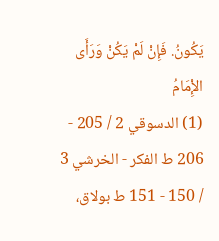يَكُونُ. فَإِنْ لَمْ يَكُنْ وَرَأَى الإِْمَامُ
(1) الدسوقي 2 / 205 - 206 ط الفكر - الخرشي 3 / 150 - 151 ط بولاق،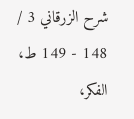شرح الزرقاني 3 / 148 - 149 ط، الفكر،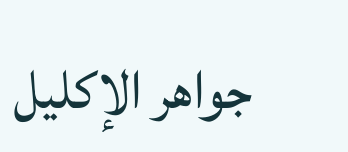جواهر الإكليل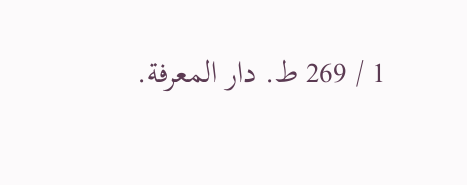1 / 269 ط. دار المعرفة.